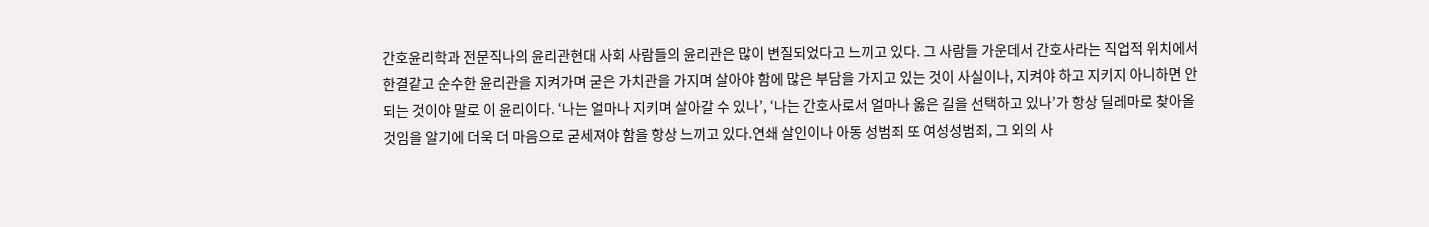간호윤리학과 전문직나의 윤리관현대 사회 사람들의 윤리관은 많이 변질되었다고 느끼고 있다. 그 사람들 가운데서 간호사라는 직업적 위치에서 한결같고 순수한 윤리관을 지켜가며 굳은 가치관을 가지며 살아야 함에 많은 부담을 가지고 있는 것이 사실이나, 지켜야 하고 지키지 아니하면 안 되는 것이야 말로 이 윤리이다. ‘나는 얼마나 지키며 살아갈 수 있나’, ‘나는 간호사로서 얼마나 옳은 길을 선택하고 있나’가 항상 딜레마로 찾아올 것임을 알기에 더욱 더 마음으로 굳세져야 함을 항상 느끼고 있다.연쇄 살인이나 아동 성범죄 또 여성성범죄, 그 외의 사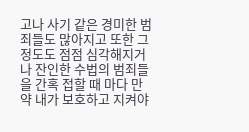고나 사기 같은 경미한 범죄들도 많아지고 또한 그 정도도 점점 심각해지거나 잔인한 수법의 범죄들을 간혹 접할 때 마다 만약 내가 보호하고 지켜야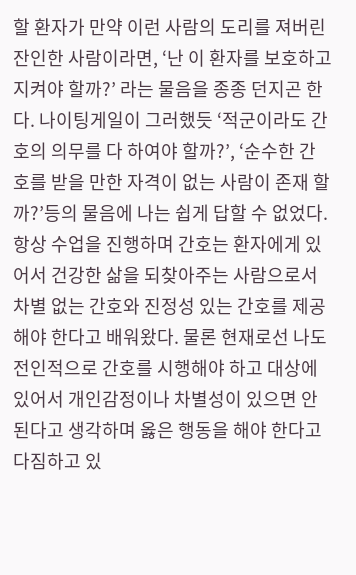할 환자가 만약 이런 사람의 도리를 져버린 잔인한 사람이라면, ‘난 이 환자를 보호하고 지켜야 할까?’ 라는 물음을 종종 던지곤 한다. 나이팅게일이 그러했듯 ‘적군이라도 간호의 의무를 다 하여야 할까?’, ‘순수한 간호를 받을 만한 자격이 없는 사람이 존재 할까?’등의 물음에 나는 쉽게 답할 수 없었다.항상 수업을 진행하며 간호는 환자에게 있어서 건강한 삶을 되찾아주는 사람으로서 차별 없는 간호와 진정성 있는 간호를 제공해야 한다고 배워왔다. 물론 현재로선 나도 전인적으로 간호를 시행해야 하고 대상에 있어서 개인감정이나 차별성이 있으면 안 된다고 생각하며 옳은 행동을 해야 한다고 다짐하고 있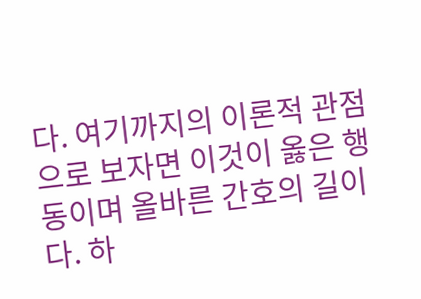다. 여기까지의 이론적 관점으로 보자면 이것이 옳은 행동이며 올바른 간호의 길이다. 하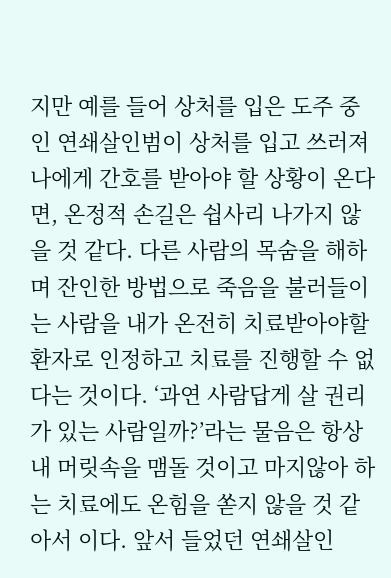지만 예를 들어 상처를 입은 도주 중인 연쇄살인범이 상처를 입고 쓰러져 나에게 간호를 받아야 할 상황이 온다면, 온정적 손길은 쉽사리 나가지 않을 것 같다. 다른 사람의 목숨을 해하며 잔인한 방법으로 죽음을 불러들이는 사람을 내가 온전히 치료받아야할 환자로 인정하고 치료를 진행할 수 없다는 것이다. ‘과연 사람답게 살 권리가 있는 사람일까?’라는 물음은 항상 내 머릿속을 맴돌 것이고 마지않아 하는 치료에도 온힘을 쏟지 않을 것 같아서 이다. 앞서 들었던 연쇄살인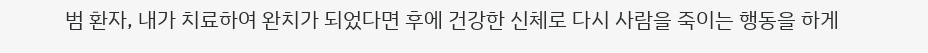범 환자, 내가 치료하여 완치가 되었다면 후에 건강한 신체로 다시 사람을 죽이는 행동을 하게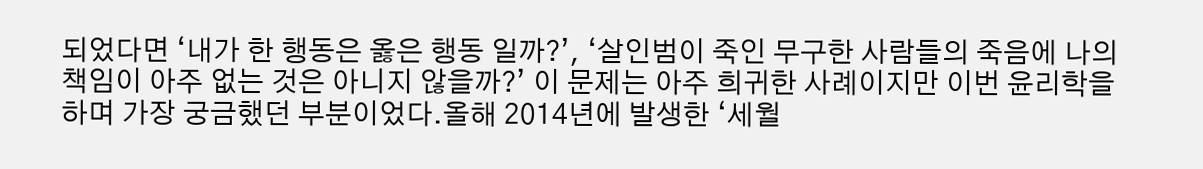되었다면 ‘내가 한 행동은 옳은 행동 일까?’, ‘살인범이 죽인 무구한 사람들의 죽음에 나의 책임이 아주 없는 것은 아니지 않을까?’ 이 문제는 아주 희귀한 사례이지만 이번 윤리학을 하며 가장 궁금했던 부분이었다.올해 2014년에 발생한 ‘세월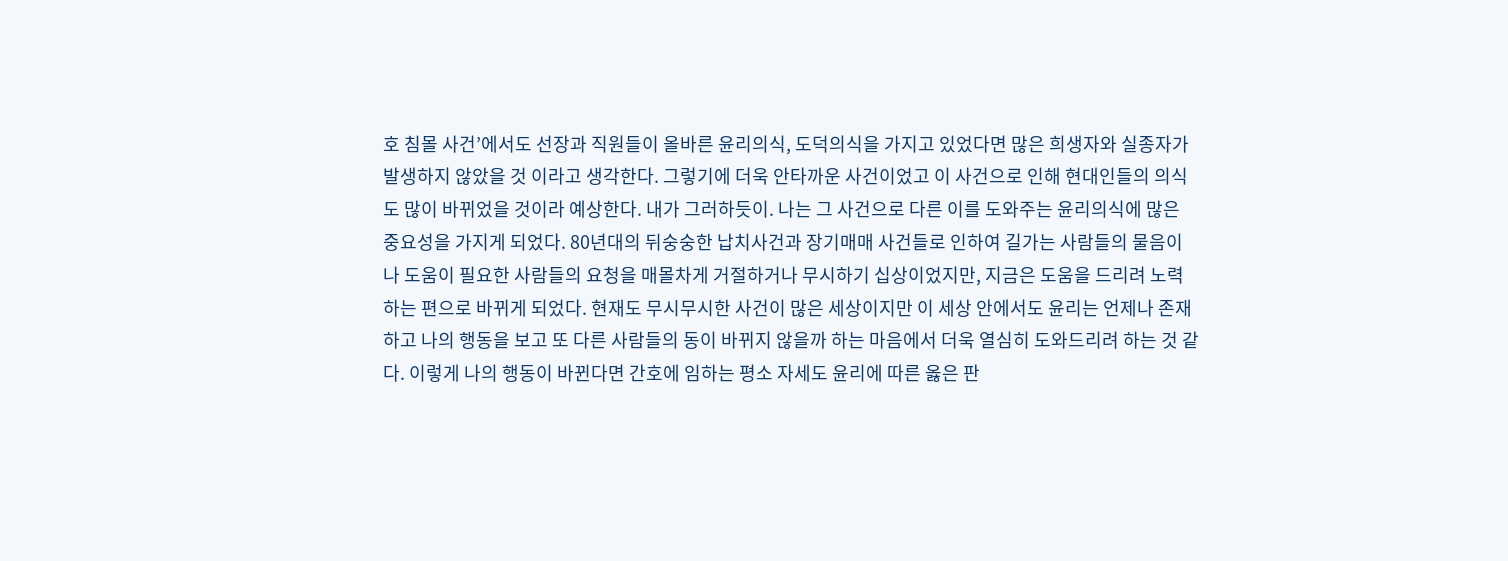호 침몰 사건’에서도 선장과 직원들이 올바른 윤리의식, 도덕의식을 가지고 있었다면 많은 희생자와 실종자가 발생하지 않았을 것 이라고 생각한다. 그렇기에 더욱 안타까운 사건이었고 이 사건으로 인해 현대인들의 의식도 많이 바뀌었을 것이라 예상한다. 내가 그러하듯이. 나는 그 사건으로 다른 이를 도와주는 윤리의식에 많은 중요성을 가지게 되었다. 80년대의 뒤숭숭한 납치사건과 장기매매 사건들로 인하여 길가는 사람들의 물음이나 도움이 필요한 사람들의 요청을 매몰차게 거절하거나 무시하기 십상이었지만, 지금은 도움을 드리려 노력하는 편으로 바뀌게 되었다. 현재도 무시무시한 사건이 많은 세상이지만 이 세상 안에서도 윤리는 언제나 존재하고 나의 행동을 보고 또 다른 사람들의 동이 바뀌지 않을까 하는 마음에서 더욱 열심히 도와드리려 하는 것 같다. 이렇게 나의 행동이 바뀐다면 간호에 임하는 평소 자세도 윤리에 따른 옳은 판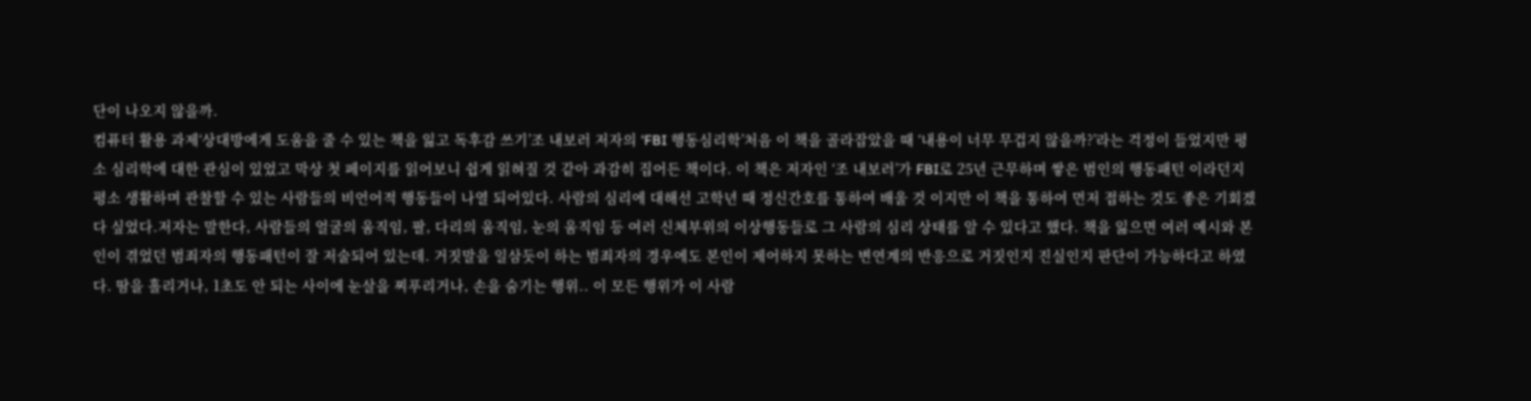단이 나오지 않을까.
컴퓨터 활용 과제‘상대방에게 도움을 줄 수 있는 책을 잃고 독후감 쓰기’조 내보러 저자의 ‘FBI 행동심리학’처음 이 책을 골라잡았을 때 ‘내용이 너무 무겁지 않을까?’라는 걱정이 들었지만 평소 심리학에 대한 관심이 있었고 막상 첫 페이지를 읽어보니 쉽게 읽혀질 것 같아 과감히 집어든 책이다. 이 책은 저자인 ‘조 내보러’가 FBI로 25년 근무하며 쌓은 범인의 행동패턴 이라던지 평소 생활하며 관찰할 수 있는 사람들의 비언어적 행동들이 나열 되어있다. 사람의 심리에 대해선 고학년 때 정신간호를 통하여 배울 것 이지만 이 책을 통하여 먼저 접하는 것도 좋은 기회겠다 싶었다.저자는 말한다, 사람들의 얼굴의 움직임, 팔, 다리의 움직임, 눈의 움직임 등 여러 신체부위의 이상행동들로 그 사람의 심리 상태를 알 수 있다고 했다. 책을 잃으면 여러 예시와 본인이 겪었던 범죄자의 행동패턴이 잘 저술되어 있는데. 거짓말을 일삼듯이 하는 범죄자의 경우에도 본인이 제어하지 못하는 변연계의 반응으로 거짓인지 진실인지 판단이 가능하다고 하였다. 땀을 흘리거나, 1초도 안 되는 사이에 눈살을 찌푸리거나, 손을 숨기는 행위.. 이 모든 행위가 이 사람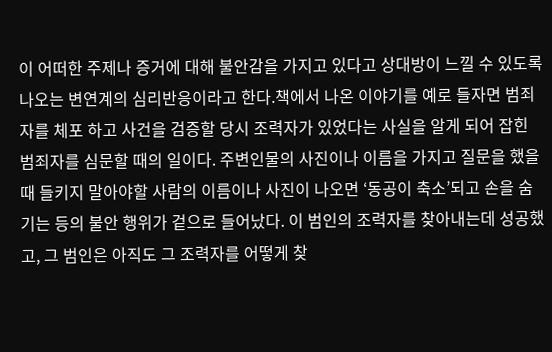이 어떠한 주제나 증거에 대해 불안감을 가지고 있다고 상대방이 느낄 수 있도록 나오는 변연계의 심리반응이라고 한다.책에서 나온 이야기를 예로 들자면 범죄자를 체포 하고 사건을 검증할 당시 조력자가 있었다는 사실을 알게 되어 잡힌 범죄자를 심문할 때의 일이다. 주변인물의 사진이나 이름을 가지고 질문을 했을 때 들키지 말아야할 사람의 이름이나 사진이 나오면 ‘동공이 축소’되고 손을 숨기는 등의 불안 행위가 겉으로 들어났다. 이 범인의 조력자를 찾아내는데 성공했고, 그 범인은 아직도 그 조력자를 어떻게 찾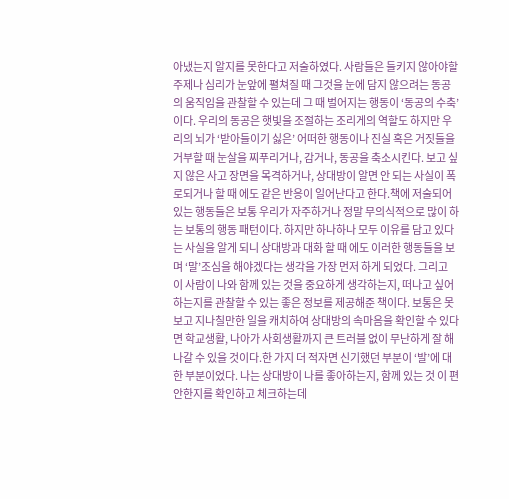아냈는지 알지를 못한다고 저술하였다. 사람들은 들키지 않아야할 주제나 심리가 눈앞에 펼쳐질 때 그것을 눈에 담지 않으려는 동공의 움직임을 관찰할 수 있는데 그 때 벌어지는 행동이 ‘동공의 수축’이다. 우리의 동공은 햇빛을 조절하는 조리게의 역할도 하지만 우리의 뇌가 ‘받아들이기 싫은’ 어떠한 행동이나 진실 혹은 거짓들을 거부할 때 눈살을 찌푸리거나, 감거나, 동공을 축소시킨다. 보고 싶지 않은 사고 장면을 목격하거나, 상대방이 알면 안 되는 사실이 폭로되거나 할 때 에도 같은 반응이 일어난다고 한다.책에 저술되어있는 행동들은 보통 우리가 자주하거나 정말 무의식적으로 많이 하는 보통의 행동 패턴이다. 하지만 하나하나 모두 이유를 담고 있다는 사실을 알게 되니 상대방과 대화 할 때 에도 이러한 행동들을 보며 ‘말’조심을 해야겠다는 생각을 가장 먼저 하게 되었다. 그리고 이 사람이 나와 함께 있는 것을 중요하게 생각하는지, 떠나고 싶어 하는지를 관찰할 수 있는 좋은 정보를 제공해준 책이다. 보통은 못보고 지나칠만한 일을 캐치하여 상대방의 속마음을 확인할 수 있다면 학교생활, 나아가 사회생활까지 큰 트러블 없이 무난하게 잘 해나갈 수 있을 것이다.한 가지 더 적자면 신기했던 부분이 ‘발’에 대한 부분이었다. 나는 상대방이 나를 좋아하는지, 함께 있는 것 이 편안한지를 확인하고 체크하는데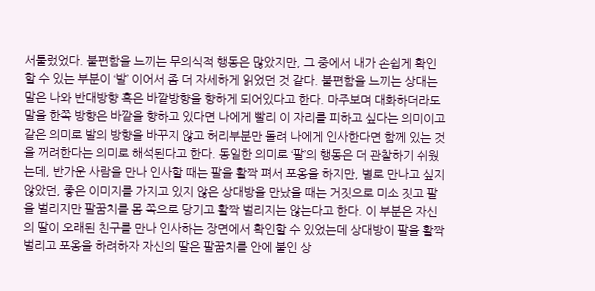서툴렀었다. 불편함을 느끼는 무의식적 행동은 많았지만, 그 중에서 내가 손쉽게 확인할 수 있는 부분이 ‘발’ 이어서 좀 더 자세하게 읽었던 것 같다. 불편함을 느끼는 상대는 말은 나와 반대방향 혹은 바깥방향을 향하게 되어있다고 한다. 마주보며 대화하더라도 말을 한쪽 방향은 바깥을 향하고 있다면 나에게 빨리 이 자리를 피하고 싶다는 의미이고 같은 의미로 발의 방향을 바꾸지 않고 허리부분만 돌려 나에게 인사한다면 함께 있는 것을 꺼려한다는 의미로 해석된다고 한다. 동일한 의미로 ‘팔’의 행동은 더 관찰하기 쉬웠는데, 반가운 사람을 만나 인사할 때는 팔을 활짝 펴서 포옹을 하지만, 별로 만나고 싶지 않았던, 좋은 이미지를 가지고 있지 않은 상대방을 만났을 때는 거짓으로 미소 짓고 팔을 벌리지만 팔꿈치를 몸 쪽으로 당기고 활짝 벌리지는 않는다고 한다. 이 부분은 자신의 딸이 오래된 친구를 만나 인사하는 장면에서 확인할 수 있었는데 상대방이 팔을 활짝 벌리고 포옹을 하려하자 자신의 딸은 팔꿈치를 안에 붙인 상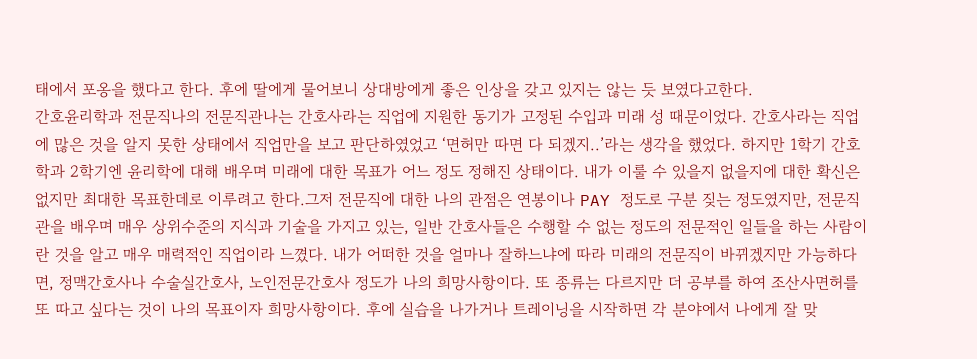태에서 포옹을 했다고 한다. 후에 딸에게 물어보니 상대방에게 좋은 인상을 갖고 있지는 않는 듯 보였다고한다.
간호윤리학과 전문직나의 전문직관나는 간호사라는 직업에 지원한 동기가 고정된 수입과 미래 성 때문이었다. 간호사라는 직업에 많은 것을 알지 못한 상태에서 직업만을 보고 판단하였었고 ‘면허만 따면 다 되겠지..’라는 생각을 했었다. 하지만 1학기 간호학과 2학기엔 윤리학에 대해 배우며 미래에 대한 목표가 어느 정도 정해진 상태이다. 내가 이룰 수 있을지 없을지에 대한 확신은 없지만 최대한 목표한데로 이루려고 한다.그저 전문직에 대한 나의 관점은 연봉이나 PAY 정도로 구분 짖는 정도였지만, 전문직관을 배우며 매우 상위수준의 지식과 기술을 가지고 있는, 일반 간호사들은 수행할 수 없는 정도의 전문적인 일들을 하는 사람이란 것을 알고 매우 매력적인 직업이라 느꼈다. 내가 어떠한 것을 얼마나 잘하느냐에 따라 미래의 전문직이 바뀌겠지만 가능하다면, 정맥간호사나 수술실간호사, 노인전문간호사 정도가 나의 희망사항이다. 또 종류는 다르지만 더 공부를 하여 조산사면허를 또 따고 싶다는 것이 나의 목표이자 희망사항이다. 후에 실습을 나가거나 트레이닝을 시작하면 각 분야에서 나에게 잘 맞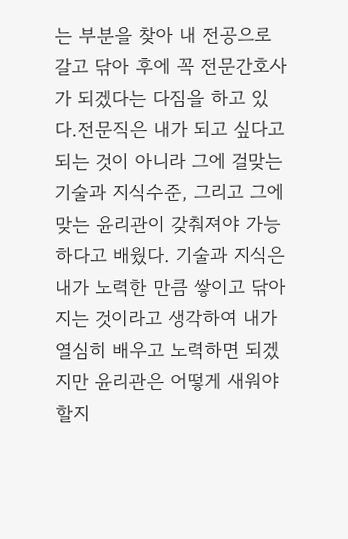는 부분을 찾아 내 전공으로 갈고 닦아 후에 꼭 전문간호사가 되겠다는 다짐을 하고 있다.전문직은 내가 되고 싶다고 되는 것이 아니라 그에 걸맞는 기술과 지식수준, 그리고 그에 맞는 윤리관이 갖춰져야 가능하다고 배웠다. 기술과 지식은 내가 노력한 만큼 쌓이고 닦아지는 것이라고 생각하여 내가 열심히 배우고 노력하면 되겠지만 윤리관은 어떻게 새워야 할지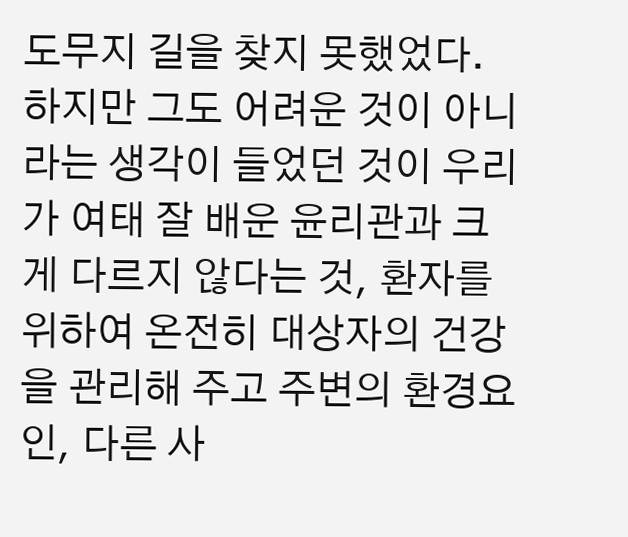도무지 길을 찾지 못했었다. 하지만 그도 어려운 것이 아니라는 생각이 들었던 것이 우리가 여태 잘 배운 윤리관과 크게 다르지 않다는 것, 환자를 위하여 온전히 대상자의 건강을 관리해 주고 주변의 환경요인, 다른 사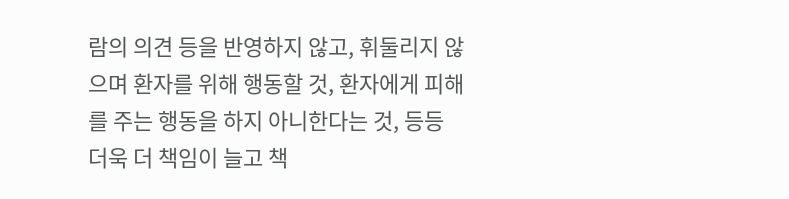람의 의견 등을 반영하지 않고, 휘둘리지 않으며 환자를 위해 행동할 것, 환자에게 피해를 주는 행동을 하지 아니한다는 것, 등등 더욱 더 책임이 늘고 책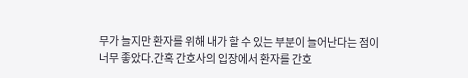무가 늘지만 환자를 위해 내가 할 수 있는 부분이 늘어난다는 점이 너무 좋았다.간혹 간호사의 입장에서 환자를 간호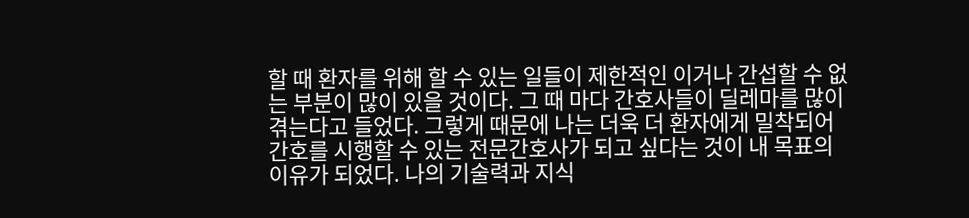할 때 환자를 위해 할 수 있는 일들이 제한적인 이거나 간섭할 수 없는 부분이 많이 있을 것이다. 그 때 마다 간호사들이 딜레마를 많이 겪는다고 들었다. 그렇게 때문에 나는 더욱 더 환자에게 밀착되어 간호를 시행할 수 있는 전문간호사가 되고 싶다는 것이 내 목표의 이유가 되었다. 나의 기술력과 지식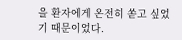을 환자에게 온전히 쏟고 싶었기 때문이었다.